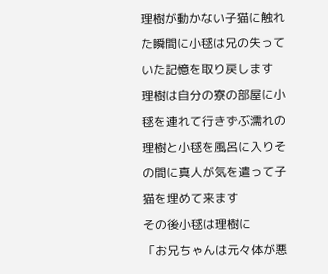理樹が動かない子猫に触れた瞬間に小毬は兄の失っていた記憶を取り戻します
理樹は自分の寮の部屋に小毬を連れて行きずぶ濡れの理樹と小毬を風呂に入りその間に真人が気を遣って子猫を埋めて来ます
その後小毬は理樹に
「お兄ちゃんは元々体が悪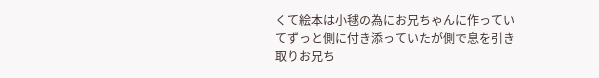くて絵本は小毬の為にお兄ちゃんに作っていてずっと側に付き添っていたが側で息を引き取りお兄ち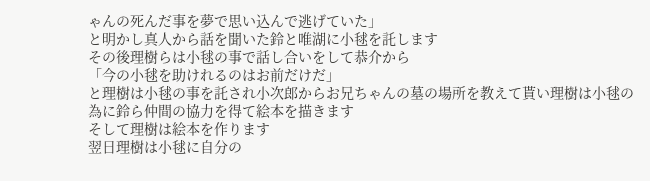ゃんの死んだ事を夢で思い込んで逃げていた」
と明かし真人から話を聞いた鈴と唯湖に小毬を託します
その後理樹らは小毬の事で話し合いをして恭介から
「今の小毬を助けれるのはお前だけだ」
と理樹は小毬の事を託され小次郎からお兄ちゃんの墓の場所を教えて貰い理樹は小毬の為に鈴ら仲間の協力を得て絵本を描きます
そして理樹は絵本を作ります
翌日理樹は小毬に自分の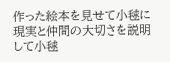作った絵本を見せて小毬に現実と仲間の大切さを説明して小毬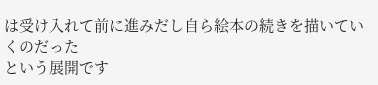は受け入れて前に進みだし自ら絵本の続きを描いていくのだった
という展開です